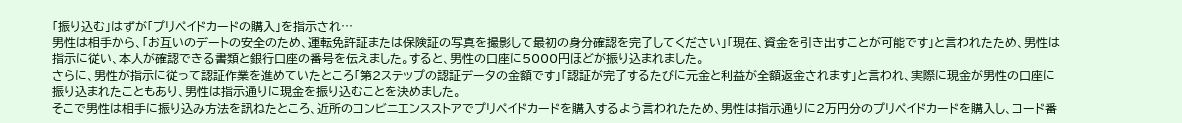「振り込む」はずが「プリペイドカードの購入」を指示され⋯
男性は相手から、「お互いのデートの安全のため、運転免許証または保険証の写真を撮影して最初の身分確認を完了してください」「現在、資金を引き出すことが可能です」と言われたため、男性は指示に従い、本人が確認できる書類と銀行口座の番号を伝えました。すると、男性の口座に5000円ほどが振り込まれました。
さらに、男性が指示に従って認証作業を進めていたところ「第2ステップの認証データの金額です」「認証が完了するたびに元金と利益が全額返金されます」と言われ、実際に現金が男性の口座に振り込まれたこともあり、男性は指示通りに現金を振り込むことを決めました。
そこで男性は相手に振り込み方法を訊ねたところ、近所のコンビニエンスストアでプリペイドカードを購入するよう言われたため、男性は指示通りに2万円分のプリペイドカードを購入し、コード番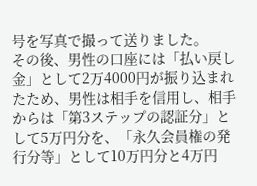号を写真で撮って送りました。
その後、男性の口座には「払い戻し金」として2万4000円が振り込まれたため、男性は相手を信用し、相手からは「第3ステップの認証分」として5万円分を、「永久会員権の発行分等」として10万円分と4万円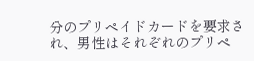分のプリペイドカードを要求され、男性はそれぞれのプリペ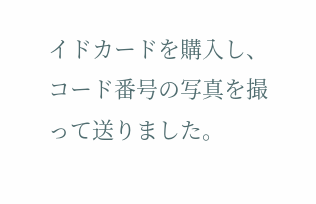イドカードを購入し、コード番号の写真を撮って送りました。